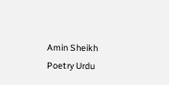Amin Sheikh Poetry Urdu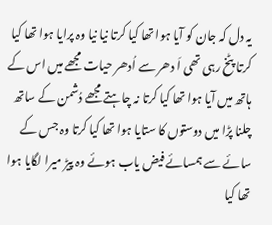یہ دل کہ جان کو آیا ہوا تھا کیا کرتا نیا نیا وہ پرایا ہوا تھا کیا کرتا پٹخ رہی تھی اَ دھر سے اُدھر حیات مجھے میں اس کے ہاتھ میں آیا ہوا تھا کیا کرتا نہ چاہتے مجھے دُشمن کے ساتھ چلنا پڑا میں دوستوں کا ستایا ہوا تھا کیا کرتا وہ جس کے سائے سے ہمسائے فیض یاب ہوئے وہ پیڑ میرا لگایا ہوا تھا کیا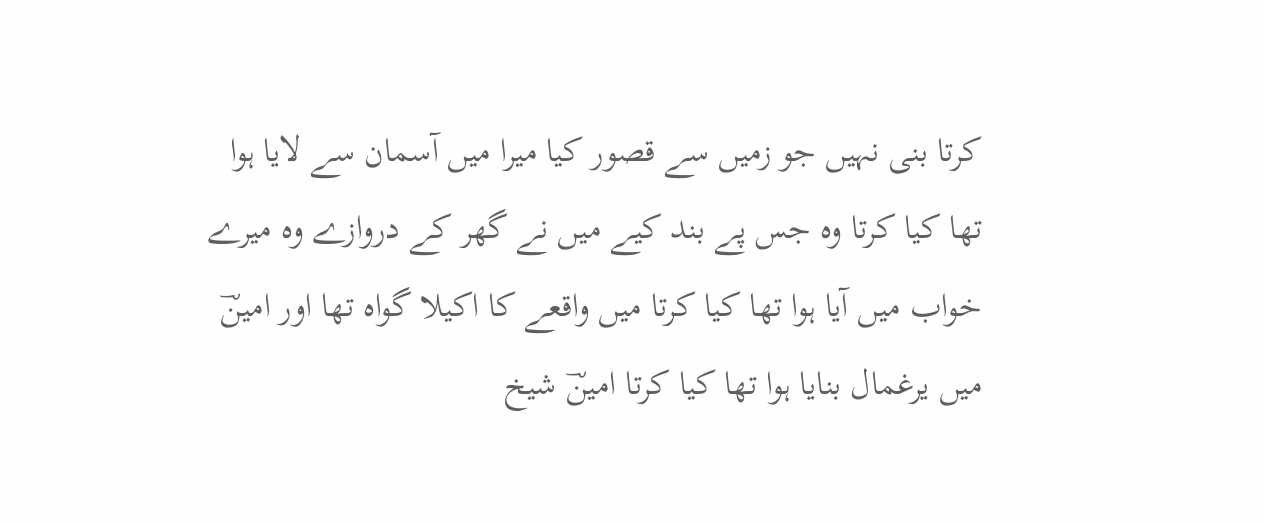کرتا بنی نہیں جو زمیں سے قصور کیا میرا میں آسمان سے لایا ہوا تھا کیا کرتا وہ جس پے بند کیے میں نے گھر کے دروازے وہ میرے خواب میں آیا ہوا تھا کیا کرتا میں واقعے کا اکیلا گواہ تھا اور امینؔ میں یرغمال بنایا ہوا تھا کیا کرتا امینؔ شیخ